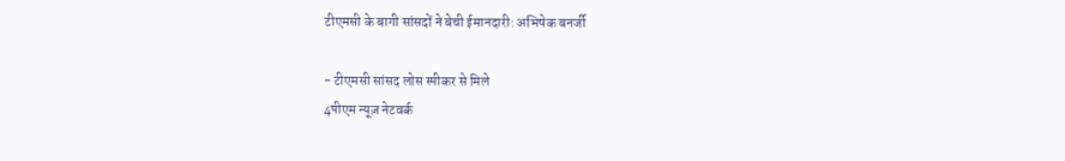टीएमसी के बागी सांसदों ने बेची ईमानदारी: अभिषेक बनर्जी

- टीएमसी सांसद लोस स्पीकर से मिले
4पीएम न्यूज़ नेटवर्क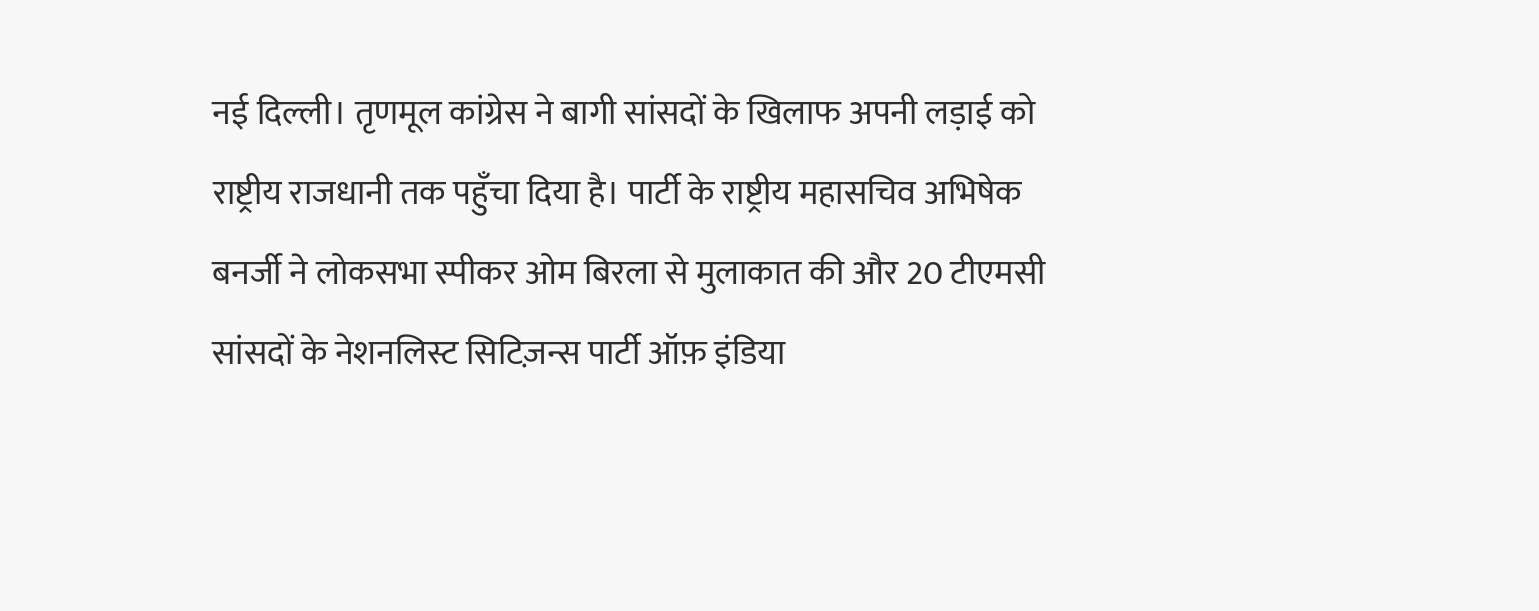नई दिल्ली। तृणमूल कांग्रेस ने बागी सांसदों के खिलाफ अपनी लड़ाई को राष्ट्रीय राजधानी तक पहुँचा दिया है। पार्टी के राष्ट्रीय महासचिव अभिषेक बनर्जी ने लोकसभा स्पीकर ओम बिरला से मुलाकात की और 20 टीएमसी सांसदों के नेशनलिस्ट सिटिज़न्स पार्टी ऑफ़ इंडिया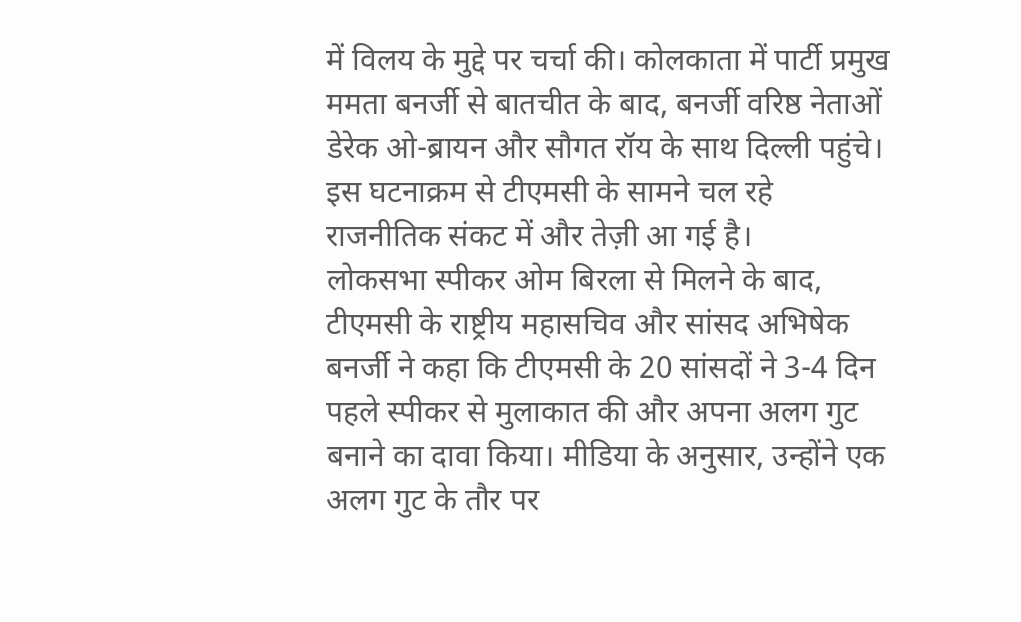में विलय के मुद्दे पर चर्चा की। कोलकाता में पार्टी प्रमुख ममता बनर्जी से बातचीत के बाद, बनर्जी वरिष्ठ नेताओं डेरेक ओ-ब्रायन और सौगत रॉय के साथ दिल्ली पहुंचे। इस घटनाक्रम से टीएमसी के सामने चल रहे राजनीतिक संकट में और तेज़ी आ गई है।
लोकसभा स्पीकर ओम बिरला से मिलने के बाद, टीएमसी के राष्ट्रीय महासचिव और सांसद अभिषेक बनर्जी ने कहा कि टीएमसी के 20 सांसदों ने 3-4 दिन पहले स्पीकर से मुलाकात की और अपना अलग गुट बनाने का दावा किया। मीडिया के अनुसार, उन्होंने एक अलग गुट के तौर पर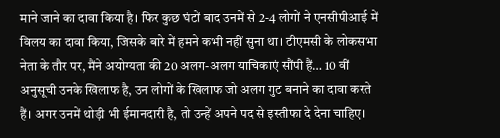माने जाने का दावा किया है। फिर कुछ घंटों बाद उनमें से 2-4 लोगों ने एनसीपीआई में विलय का दावा किया, जिसके बारे में हमने कभी नहीं सुना था। टीएमसी के लोकसभा नेता के तौर पर, मैंने अयोग्यता की 20 अलग-अलग याचिकाएं सौंपी हैं… 10 वीं अनुसूची उनके खिलाफ है, उन लोगों के खिलाफ जो अलग गुट बनाने का दावा करते हैं। अगर उनमें थोड़ी भी ईमानदारी है, तो उन्हें अपने पद से इस्तीफा दे देना चाहिए।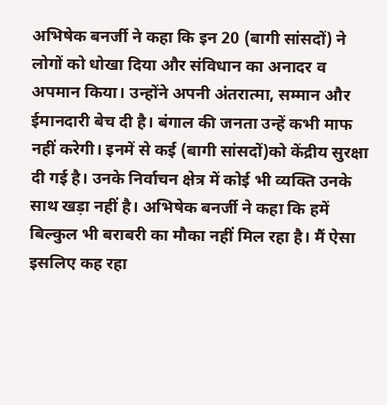अभिषेक बनर्जी ने कहा कि इन 20 (बागी सांसदों) ने लोगों को धोखा दिया और संविधान का अनादर व अपमान किया। उन्होंने अपनी अंतरात्मा, सम्मान और ईमानदारी बेच दी है। बंगाल की जनता उन्हें कभी माफ नहीं करेगी। इनमें से कई (बागी सांसदों)को केंद्रीय सुरक्षा दी गई है। उनके निर्वाचन क्षेत्र में कोई भी व्यक्ति उनके साथ खड़ा नहीं है। अभिषेक बनर्जी ने कहा कि हमें बिल्कुल भी बराबरी का मौका नहीं मिल रहा है। मैं ऐसा इसलिए कह रहा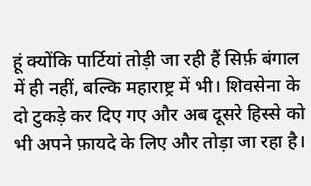हूं क्योंकि पार्टियां तोड़ी जा रही हैं सिर्फ़ बंगाल में ही नहीं, बल्कि महाराष्ट्र में भी। शिवसेना के दो टुकड़े कर दिए गए और अब दूसरे हिस्से को भी अपने फ़ायदे के लिए और तोड़ा जा रहा है।